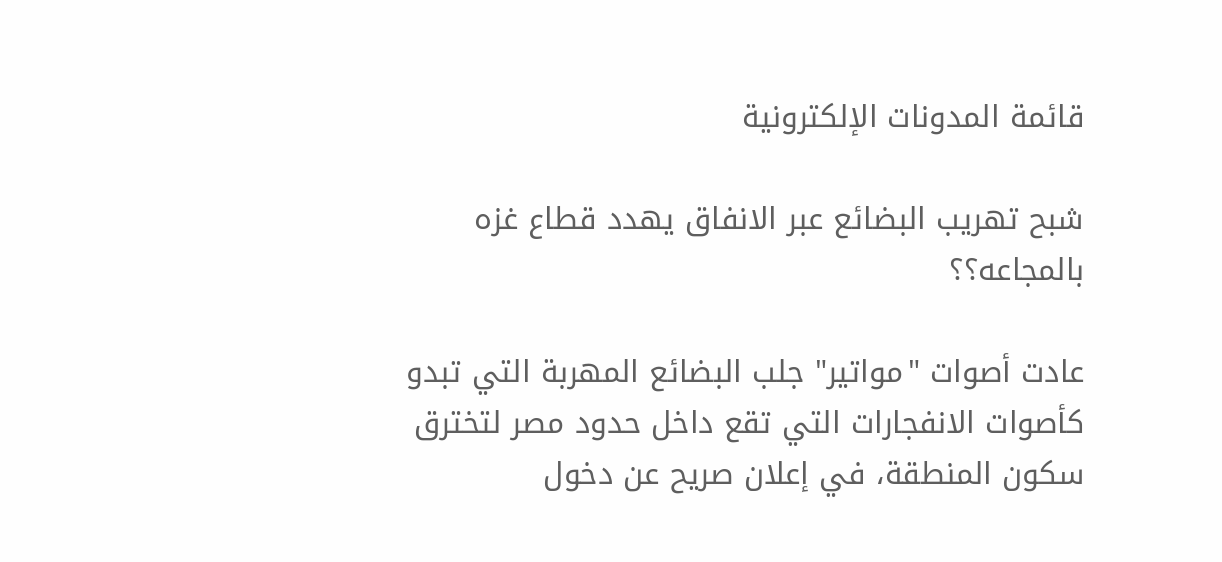قائمة المدونات الإلكترونية

شبح تهريب البضائع عبر الانفاق يهدد قطاع غزه بالمجاعه؟؟

عادت أصوات "مواتير" جلب البضائع المهربة التي تبدو كأصوات الانفجارات التي تقع داخل حدود مصر لتخترق سكون المنطقة، في إعلان صريح عن دخول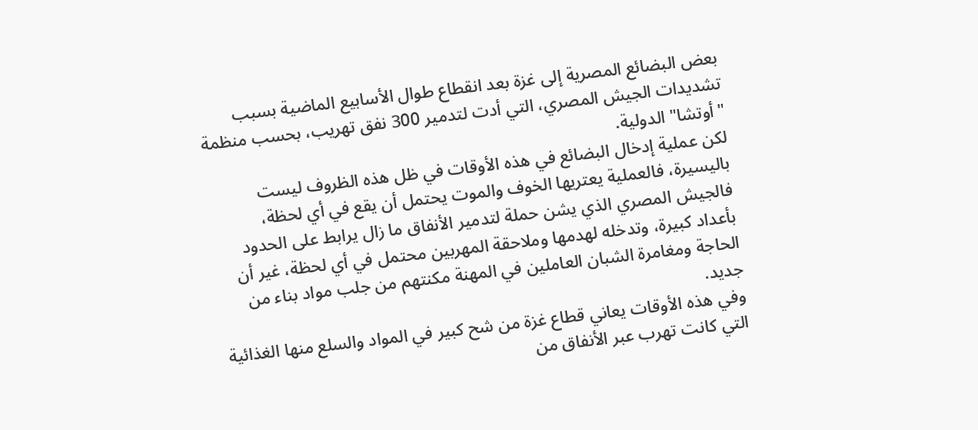بعض البضائع المصرية إلى غزة بعد انقطاع طوال الأسابيع الماضية بسبب تشديدات الجيش المصري، التي أدت لتدمير 300 نفق تهريب، بحسب منظمة "أوتشا" الدولية.
لكن عملية إدخال البضائع في هذه الأوقات في ظل هذه الظروف ليست باليسيرة، فالعملية يعتريها الخوف والموت يحتمل أن يقع في أي لحظة، فالجيش المصري الذي يشن حملة لتدمير الأنفاق ما زال يرابط على الحدود بأعداد كبيرة، وتدخله لهدمها وملاحقة المهربين محتمل في أي لحظة، غير أن الحاجة ومغامرة الشبان العاملين في المهنة مكنتهم من جلب مواد بناء من جديد.
وفي هذه الأوقات يعاني قطاع غزة من شح كبير في المواد والسلع منها الغذائية التي كانت تهرب عبر الأنفاق من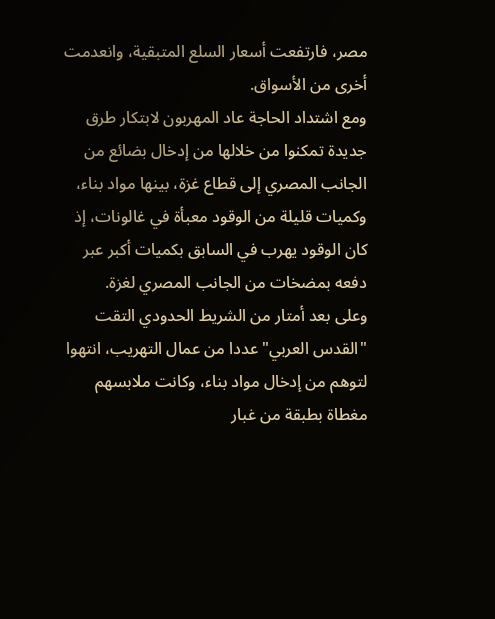مصر، فارتفعت أسعار السلع المتبقية، وانعدمت أخرى من الأسواق.
ومع اشتداد الحاجة عاد المهربون لابتكار طرق جديدة تمكنوا من خلالها من إدخال بضائع من الجانب المصري إلى قطاع غزة، بينها مواد بناء، وكميات قليلة من الوقود معبأة في غالونات، إذ كان الوقود يهرب في السابق بكميات أكبر عبر دفعه بمضخات من الجانب المصري لغزة.
وعلى بعد أمتار من الشريط الحدودي التقت "القدس العربي" عددا من عمال التهريب، انتهوا لتوهم من إدخال مواد بناء، وكانت ملابسهم مغطاة بطبقة من غبار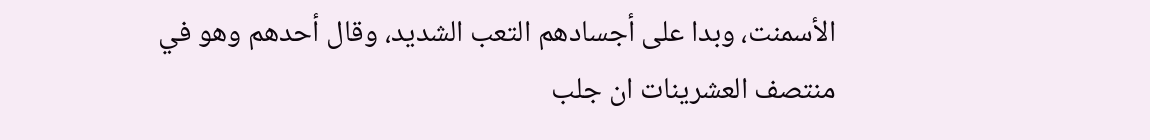الأسمنت، وبدا على أجسادهم التعب الشديد، وقال أحدهم وهو في منتصف العشرينات ان جلب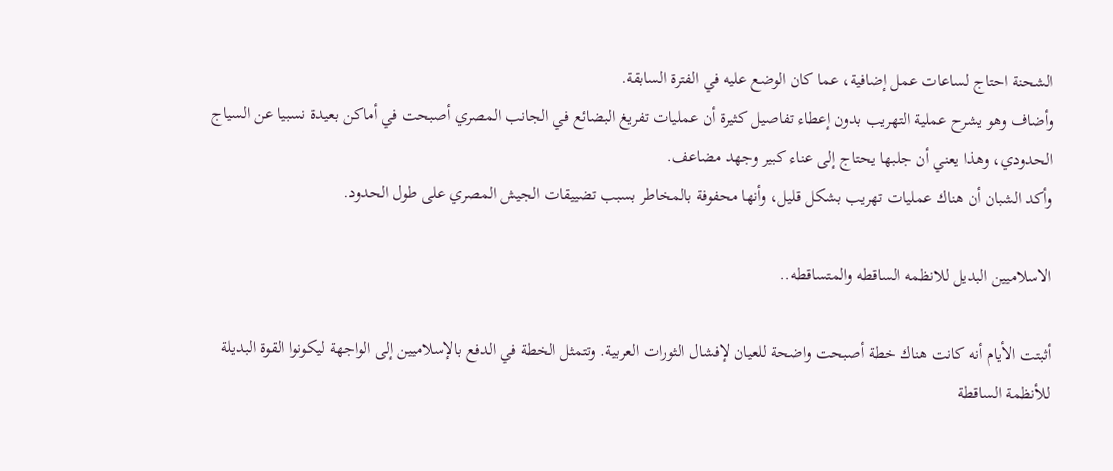الشحنة احتاج لساعات عمل إضافية، عما كان الوضع عليه في الفترة السابقة.
وأضاف وهو يشرح عملية التهريب بدون إعطاء تفاصيل كثيرة أن عمليات تفريغ البضائع في الجانب المصري أصبحت في أماكن بعيدة نسبيا عن السياج الحدودي، وهذا يعني أن جلبها يحتاج إلى عناء كبير وجهد مضاعف.
وأكد الشبان أن هناك عمليات تهريب بشكل قليل، وأنها محفوفة بالمخاطر بسبب تضييقات الجيش المصري على طول الحدود.

الاسلاميين البديل للانظمه الساقطه والمتساقطه..

أثبتت الأيام أنه كانت هناك خطة أصبحت واضحة للعيان لإفشال الثورات العربية. وتتمثل الخطة في الدفع بالإسلاميين إلى الواجهة ليكونوا القوة البديلة للأنظمة الساقطة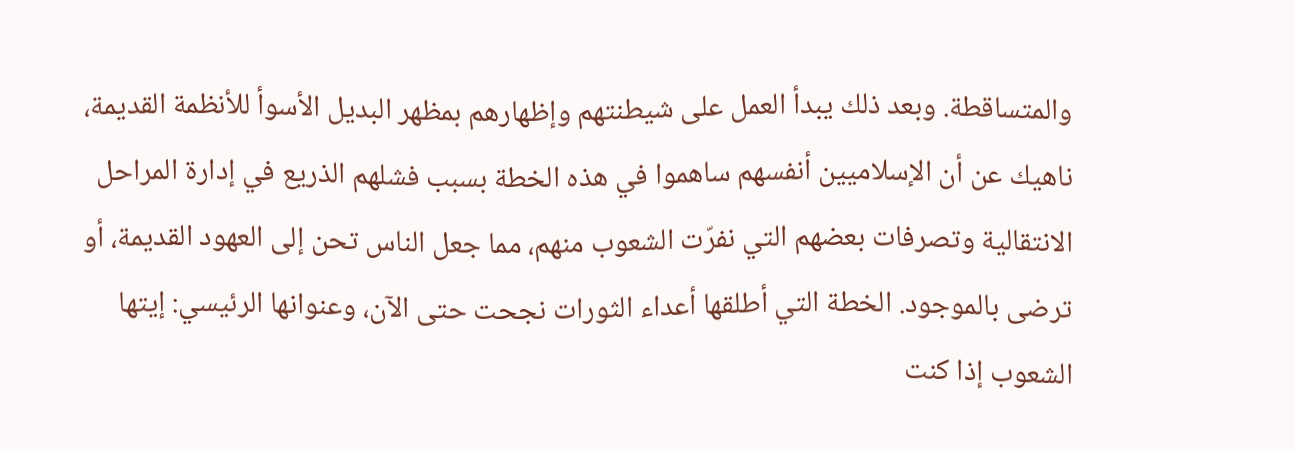والمتساقطة. وبعد ذلك يبدأ العمل على شيطنتهم وإظهارهم بمظهر البديل الأسوأ للأنظمة القديمة، ناهيك عن أن الإسلاميين أنفسهم ساهموا في هذه الخطة بسبب فشلهم الذريع في إدارة المراحل الانتقالية وتصرفات بعضهم التي نفرّت الشعوب منهم، مما جعل الناس تحن إلى العهود القديمة، أو ترضى بالموجود. الخطة التي أطلقها أعداء الثورات نجحت حتى الآن، وعنوانها الرئيسي: إيتها الشعوب إذا كنت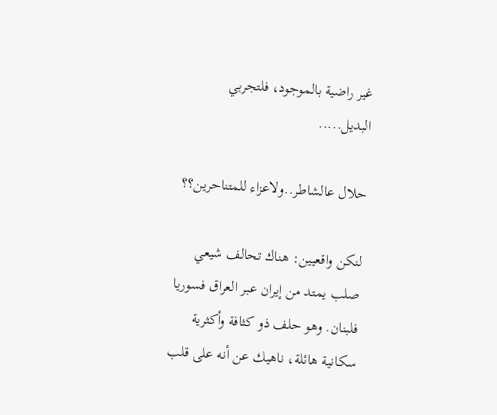غير راضية بالموجود، فلتجربي البديل.....

حلال عالشاطر..ولاعزاء للمتناحرين؟؟

لنكن واقعيين: هناك تحالف شيعي صلب يمتد من إيران عبر العراق فسوريا فلبنان. وهو حلف ذو كثافة وأكثرية سكانية هائلة، ناهيك عن أنه على قلب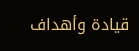قيادة وأهداف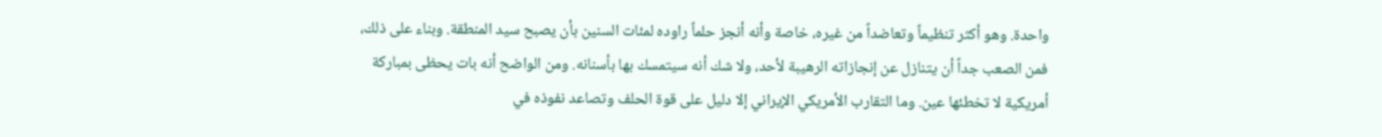واحدة. وهو أكثر تنظيماً وتعاضداً من غيره، خاصة وأنه أنجز حلماً راوده لمئات السنين بأن يصبح سيد المنطقة. وبناء على ذلك، فمن الصعب جداً أن يتنازل عن إنجازاته الرهيبة لأحد، ولا شك أنه سيتمسك بها بأسنانه. ومن الواضح أنه بات يحظى بمباركة أمريكية لا تخطئها عين. وما التقارب الأمريكي الإيراني إلا دليل على قوة الحلف وتصاعد نفوذه في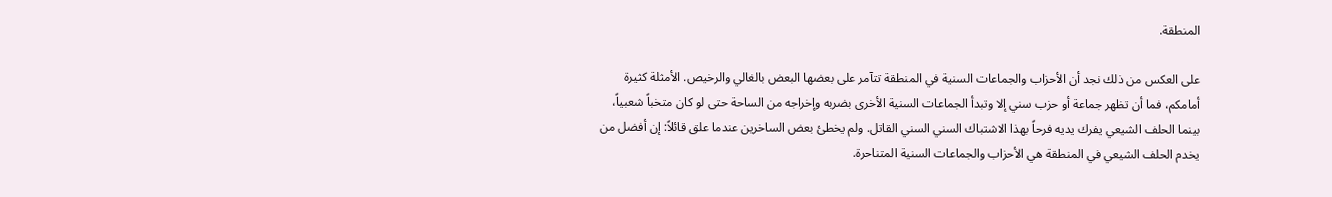المنطقة.

على العكس من ذلك نجد أن الأحزاب والجماعات السنية في المنطقة تتآمر على بعضها البعض بالغالي والرخيص. الأمثلة كثيرة أمامكم، فما أن تظهر جماعة أو حزب سني إلا وتبدأ الجماعات السنية الأخرى بضربه وإخراجه من الساحة حتى لو كان متخباً شعبياً، بينما الحلف الشيعي يفرك يديه فرحاً بهذا الاشتباك السني السني القاتل. ولم يخطئ بعض الساخرين عندما علق قائلاً: إن أفضل من يخدم الحلف الشيعي في المنطقة هي الأحزاب والجماعات السنية المتناحرة.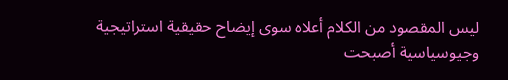ليس المقصود من الكلام أعلاه سوى إيضاح حقيقية استراتيجية وجيوسياسية أصبحت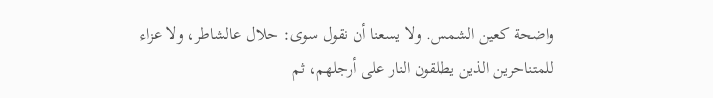واضحة كعين الشمس. ولا يسعنا أن نقول سوى: حلال عالشاطر، ولا عزاء للمتناحرين الذين يطلقون النار على أرجلهم، ثم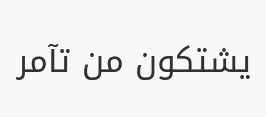يشتكون من تآمر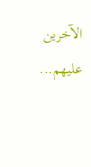الآخرين عليهم...